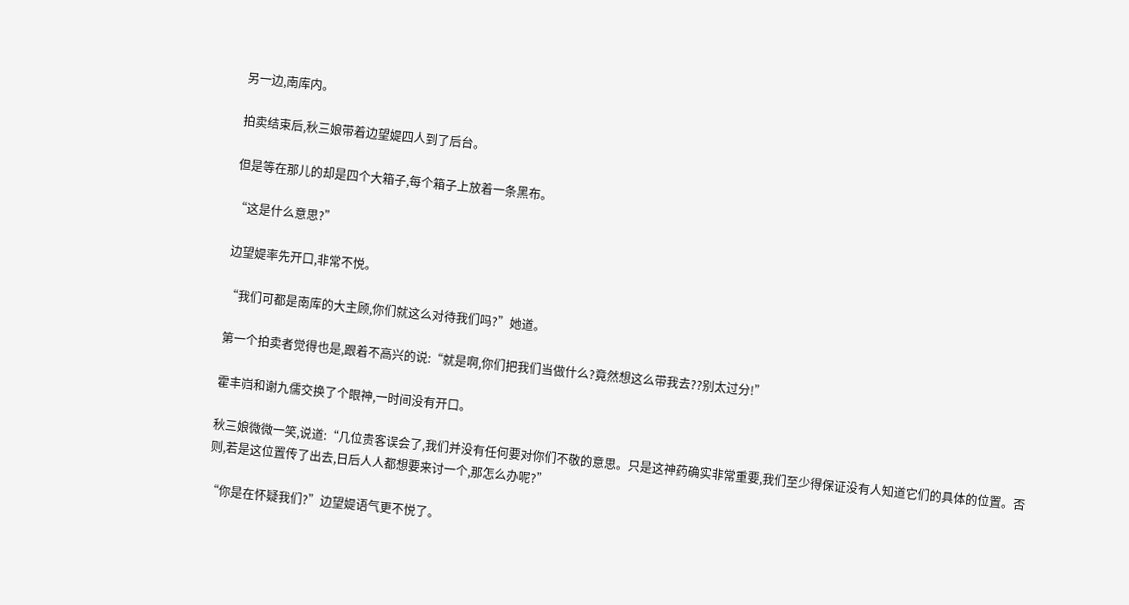另一边,南库内。

拍卖结束后,秋三娘带着边望媞四人到了后台。

但是等在那儿的却是四个大箱子,每个箱子上放着一条黑布。

“这是什么意思?”

边望媞率先开口,非常不悦。

“我们可都是南库的大主顾,你们就这么对待我们吗?”她道。

第一个拍卖者觉得也是,跟着不高兴的说:“就是啊,你们把我们当做什么?竟然想这么带我去??别太过分!”

霍丰岿和谢九儒交换了个眼神,一时间没有开口。

秋三娘微微一笑,说道:“几位贵客误会了,我们并没有任何要对你们不敬的意思。只是这神药确实非常重要,我们至少得保证没有人知道它们的具体的位置。否则,若是这位置传了出去,日后人人都想要来讨一个,那怎么办呢?”

“你是在怀疑我们?”边望媞语气更不悦了。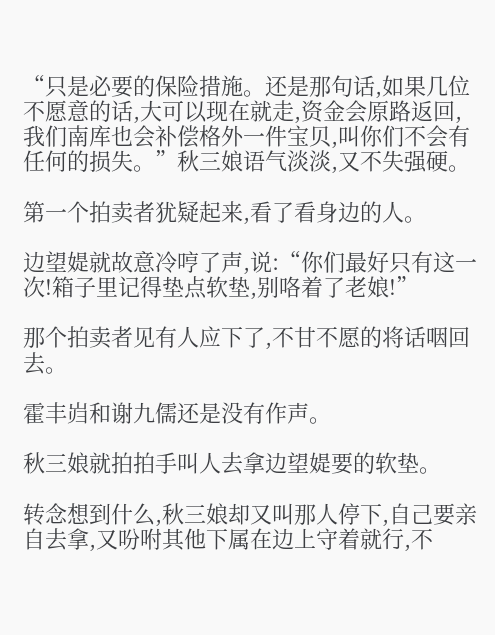“只是必要的保险措施。还是那句话,如果几位不愿意的话,大可以现在就走,资金会原路返回,我们南库也会补偿格外一件宝贝,叫你们不会有任何的损失。”秋三娘语气淡淡,又不失强硬。

第一个拍卖者犹疑起来,看了看身边的人。

边望媞就故意冷哼了声,说:“你们最好只有这一次!箱子里记得垫点软垫,别咯着了老娘!”

那个拍卖者见有人应下了,不甘不愿的将话咽回去。

霍丰岿和谢九儒还是没有作声。

秋三娘就拍拍手叫人去拿边望媞要的软垫。

转念想到什么,秋三娘却又叫那人停下,自己要亲自去拿,又吩咐其他下属在边上守着就行,不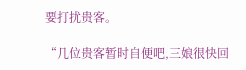要打扰贵客。

“几位贵客暂时自便吧,三娘很快回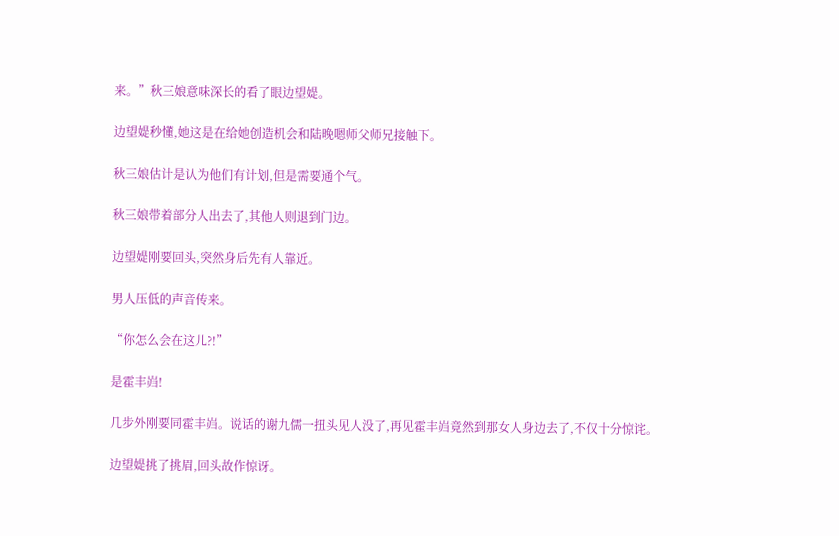来。”秋三娘意味深长的看了眼边望媞。

边望媞秒懂,她这是在给她创造机会和陆晚嗯师父师兄接触下。

秋三娘估计是认为他们有计划,但是需要通个气。

秋三娘带着部分人出去了,其他人则退到门边。

边望媞刚要回头,突然身后先有人靠近。

男人压低的声音传来。

“你怎么会在这儿?!”

是霍丰岿!

几步外刚要同霍丰岿。说话的谢九儒一扭头见人没了,再见霍丰岿竟然到那女人身边去了,不仅十分惊诧。

边望媞挑了挑眉,回头故作惊讶。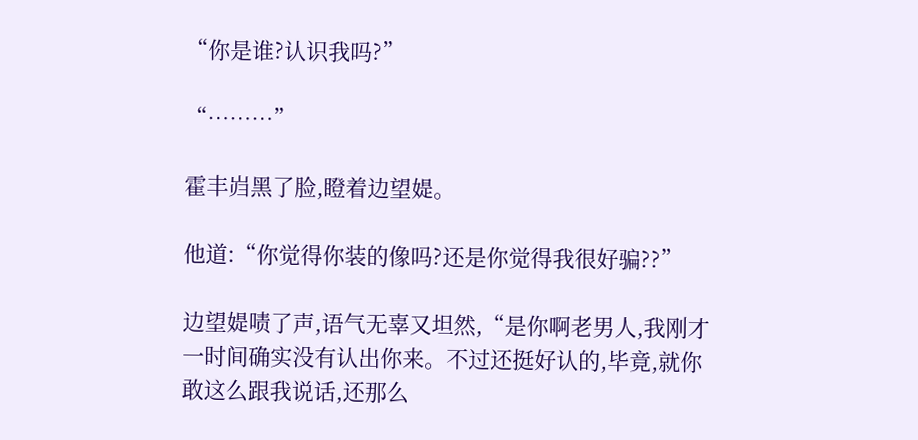“你是谁?认识我吗?”

“………”

霍丰岿黑了脸,瞪着边望媞。

他道:“你觉得你装的像吗?还是你觉得我很好骗??”

边望媞啧了声,语气无辜又坦然,“是你啊老男人,我刚才一时间确实没有认出你来。不过还挺好认的,毕竟,就你敢这么跟我说话,还那么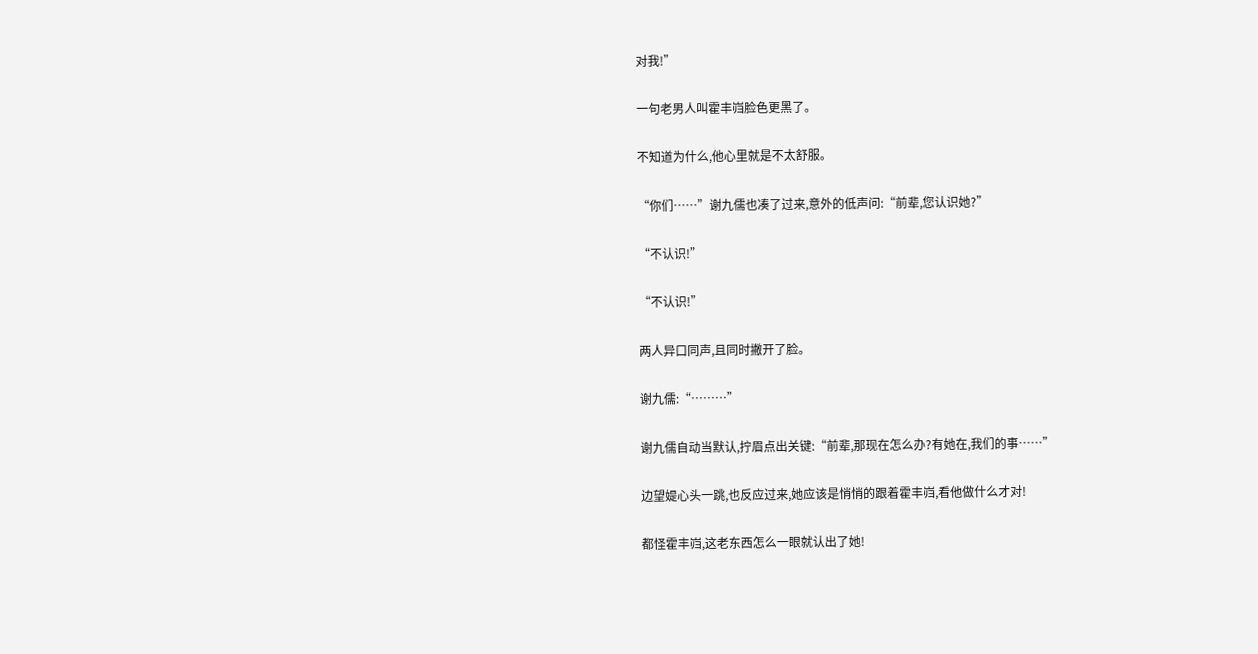对我!”

一句老男人叫霍丰岿脸色更黑了。

不知道为什么,他心里就是不太舒服。

“你们……”谢九儒也凑了过来,意外的低声问:“前辈,您认识她?”

“不认识!”

“不认识!”

两人异口同声,且同时撇开了脸。

谢九儒:“………”

谢九儒自动当默认,拧眉点出关键:“前辈,那现在怎么办?有她在,我们的事……”

边望媞心头一跳,也反应过来,她应该是悄悄的跟着霍丰岿,看他做什么才对!

都怪霍丰岿,这老东西怎么一眼就认出了她!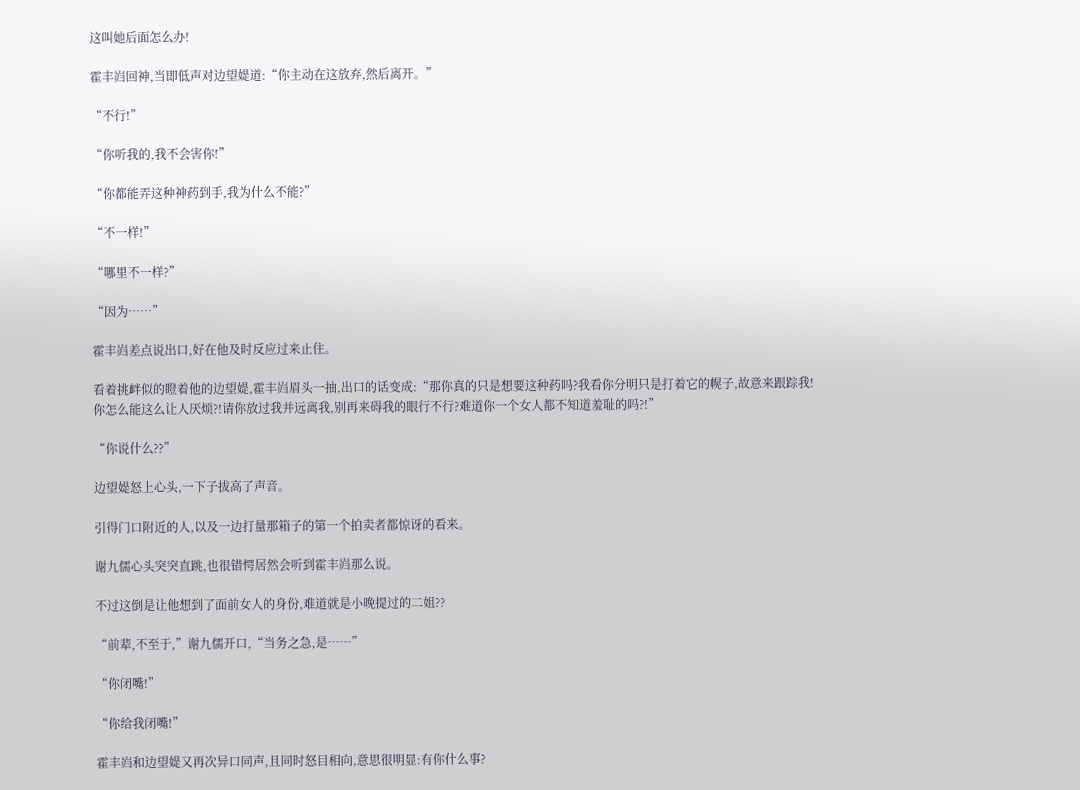这叫她后面怎么办!

霍丰岿回神,当即低声对边望媞道:“你主动在这放弃,然后离开。”

“不行!”

“你听我的,我不会害你!”

“你都能弄这种神药到手,我为什么不能?”

“不一样!”

“哪里不一样?”

“因为……”

霍丰岿差点说出口,好在他及时反应过来止住。

看着挑衅似的瞪着他的边望媞,霍丰岿眉头一抽,出口的话变成:“那你真的只是想要这种药吗?我看你分明只是打着它的幌子,故意来跟踪我!你怎么能这么让人厌烦?!请你放过我并远离我,别再来碍我的眼行不行?难道你一个女人都不知道羞耻的吗?!”

“你说什么??”

边望媞怒上心头,一下子拔高了声音。

引得门口附近的人,以及一边打量那箱子的第一个拍卖者都惊讶的看来。

谢九儒心头突突直跳,也很错愕居然会听到霍丰岿那么说。

不过这倒是让他想到了面前女人的身份,难道就是小晚提过的二姐??

“前辈,不至于,”谢九儒开口,“当务之急,是……”

“你闭嘴!”

“你给我闭嘴!”

霍丰岿和边望媞又再次异口同声,且同时怒目相向,意思很明显:有你什么事?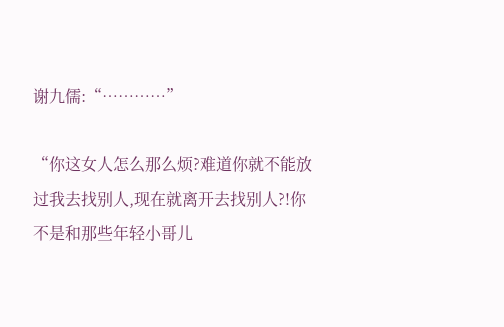谢九儒:“…………”

“你这女人怎么那么烦?难道你就不能放过我去找别人,现在就离开去找别人?!你不是和那些年轻小哥儿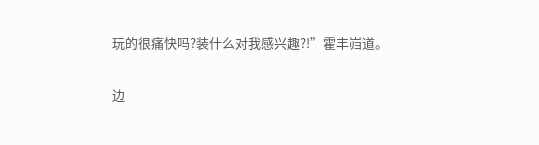玩的很痛快吗?装什么对我感兴趣?!”霍丰岿道。

边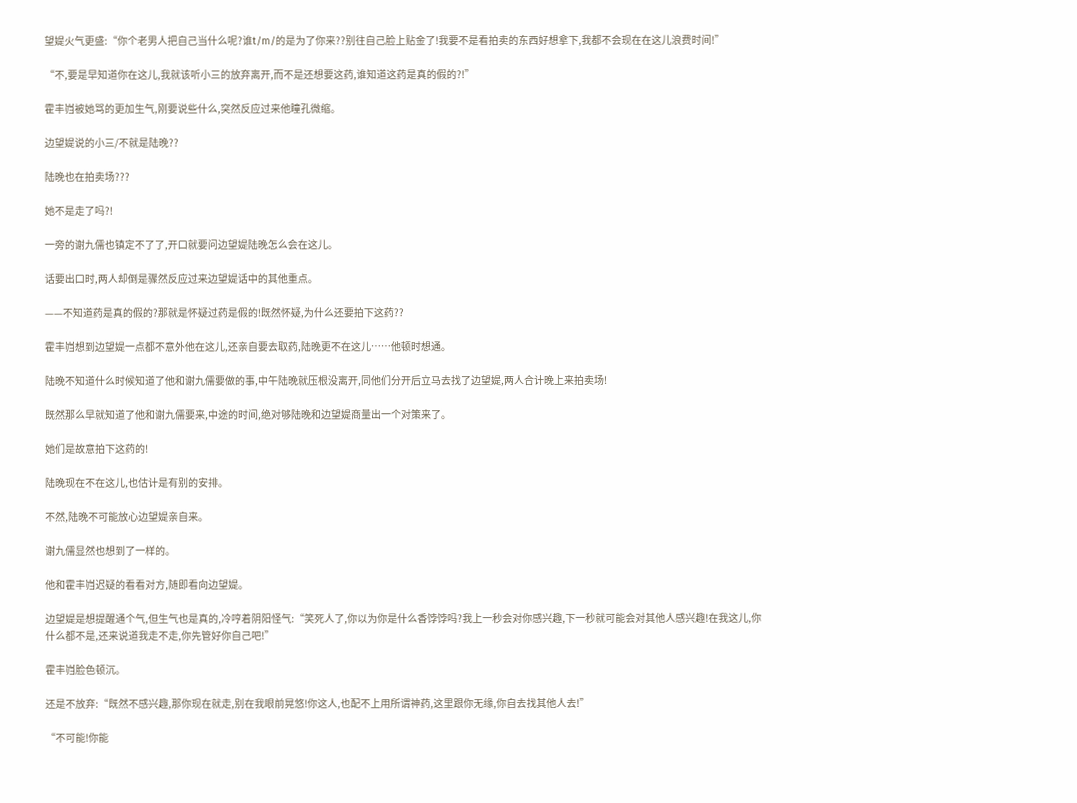望媞火气更盛:“你个老男人把自己当什么呢?谁t/m/的是为了你来??别往自己脸上贴金了!我要不是看拍卖的东西好想拿下,我都不会现在在这儿浪费时间!”

“不,要是早知道你在这儿,我就该听小三的放弃离开,而不是还想要这药,谁知道这药是真的假的?!”

霍丰岿被她骂的更加生气,刚要说些什么,突然反应过来他瞳孔微缩。

边望媞说的小三/不就是陆晚??

陆晚也在拍卖场???

她不是走了吗?!

一旁的谢九儒也镇定不了了,开口就要问边望媞陆晚怎么会在这儿。

话要出口时,两人却倒是骤然反应过来边望媞话中的其他重点。

——不知道药是真的假的?那就是怀疑过药是假的!既然怀疑,为什么还要拍下这药??

霍丰岿想到边望媞一点都不意外他在这儿,还亲自要去取药,陆晚更不在这儿……他顿时想通。

陆晚不知道什么时候知道了他和谢九儒要做的事,中午陆晚就压根没离开,同他们分开后立马去找了边望媞,两人合计晚上来拍卖场!

既然那么早就知道了他和谢九儒要来,中途的时间,绝对够陆晚和边望媞商量出一个对策来了。

她们是故意拍下这药的!

陆晚现在不在这儿,也估计是有别的安排。

不然,陆晚不可能放心边望媞亲自来。

谢九儒显然也想到了一样的。

他和霍丰岿迟疑的看看对方,随即看向边望媞。

边望媞是想提醒通个气,但生气也是真的,冷哼着阴阳怪气:“笑死人了,你以为你是什么香饽饽吗?我上一秒会对你感兴趣,下一秒就可能会对其他人感兴趣!在我这儿,你什么都不是,还来说道我走不走,你先管好你自己吧!”

霍丰岿脸色顿沉。

还是不放弃:“既然不感兴趣,那你现在就走,别在我眼前晃悠!你这人,也配不上用所谓神药,这里跟你无缘,你自去找其他人去!”

“不可能!你能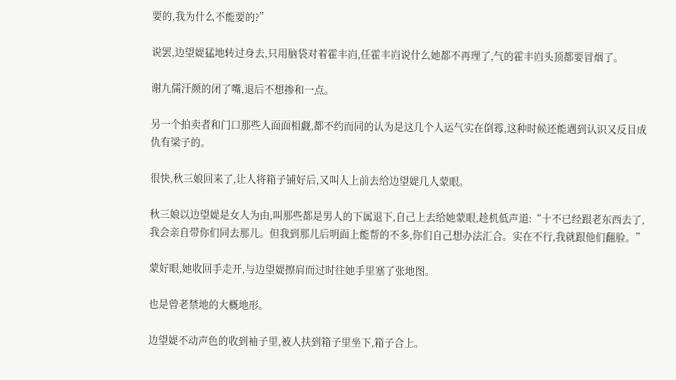要的,我为什么不能要的?”

说罢,边望媞猛地转过身去,只用脑袋对着霍丰岿,任霍丰岿说什么她都不再理了,气的霍丰岿头顶都要冒烟了。

谢九儒汗颜的闭了嘴,退后不想掺和一点。

另一个拍卖者和门口那些人面面相觑,都不约而同的认为是这几个人运气实在倒霉,这种时候还能遇到认识又反目成仇有梁子的。

很快,秋三娘回来了,让人将箱子铺好后,又叫人上前去给边望媞几人蒙眼。

秋三娘以边望媞是女人为由,叫那些都是男人的下属退下,自己上去给她蒙眼,趁机低声道:“十不已经跟老东西去了,我会亲自带你们同去那儿。但我到那儿后明面上能帮的不多,你们自己想办法汇合。实在不行,我就跟他们翻脸。”

蒙好眼,她收回手走开,与边望媞擦肩而过时往她手里塞了张地图。

也是曾老禁地的大概地形。

边望媞不动声色的收到袖子里,被人扶到箱子里坐下,箱子合上。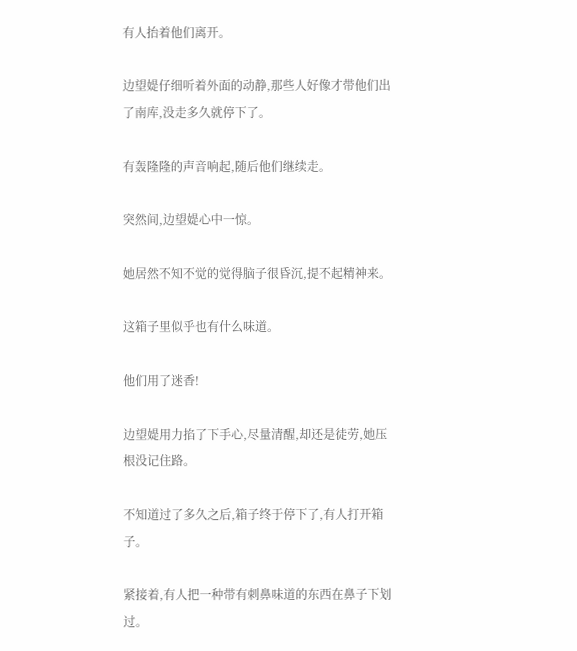有人抬着他们离开。

边望媞仔细听着外面的动静,那些人好像才带他们出了南库,没走多久就停下了。

有轰隆隆的声音响起,随后他们继续走。

突然间,边望媞心中一惊。

她居然不知不觉的觉得脑子很昏沉,提不起精神来。

这箱子里似乎也有什么味道。

他们用了迷香!

边望媞用力掐了下手心,尽量清醒,却还是徒劳,她压根没记住路。

不知道过了多久之后,箱子终于停下了,有人打开箱子。

紧接着,有人把一种带有刺鼻味道的东西在鼻子下划过。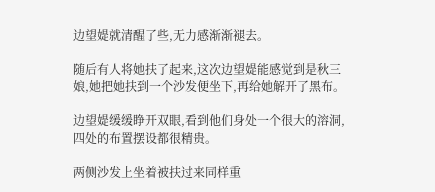边望媞就清醒了些,无力感渐渐褪去。

随后有人将她扶了起来,这次边望媞能感觉到是秋三娘,她把她扶到一个沙发便坐下,再给她解开了黑布。

边望媞缓缓睁开双眼,看到他们身处一个很大的溶洞,四处的布置摆设都很精贵。

两侧沙发上坐着被扶过来同样重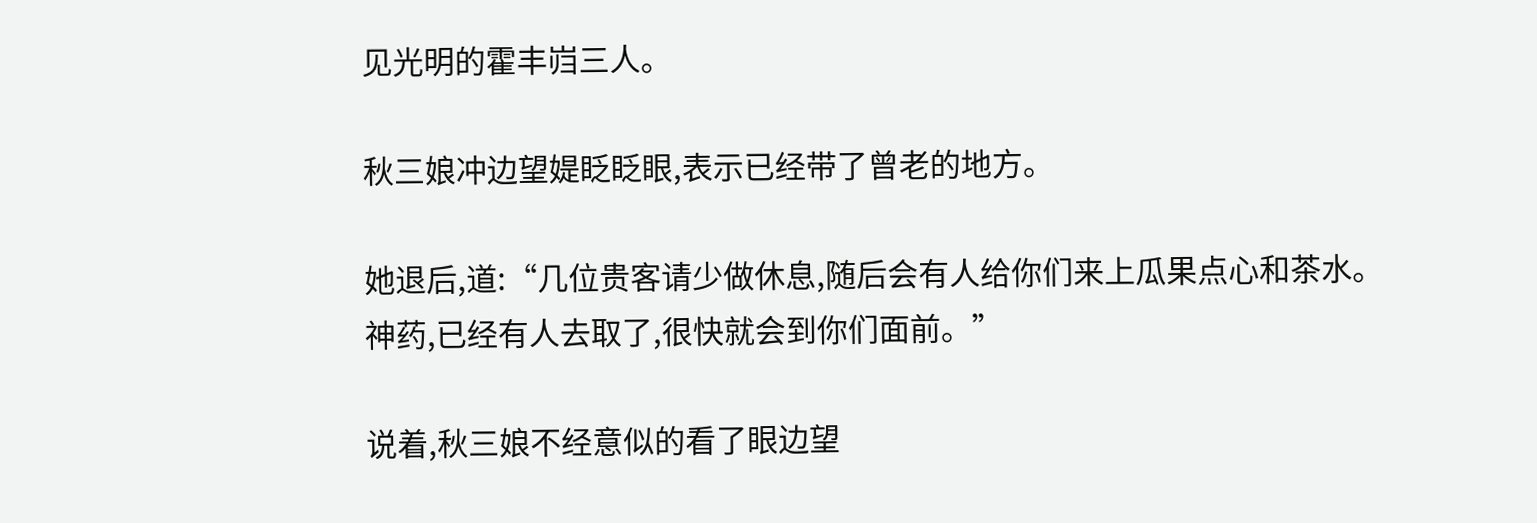见光明的霍丰岿三人。

秋三娘冲边望媞眨眨眼,表示已经带了曾老的地方。

她退后,道:“几位贵客请少做休息,随后会有人给你们来上瓜果点心和茶水。神药,已经有人去取了,很快就会到你们面前。”

说着,秋三娘不经意似的看了眼边望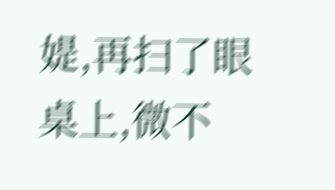媞,再扫了眼桌上,微不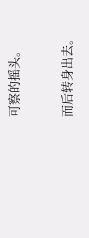可察的摇头。

而后转身出去。